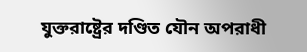যুক্তরাষ্ট্রের দণ্ডিত যৌন অপরাধী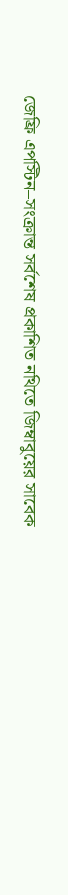জেফ্রি এপস্টিন–সংক্রান্ত সর্বশেষ প্রকাশিত নথিতে জিম্বাবুয়ের সাবেক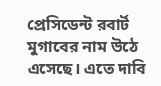প্রেসিডেন্ট রবার্ট মুগাবের নাম উঠে এসেছে। এতে দাবি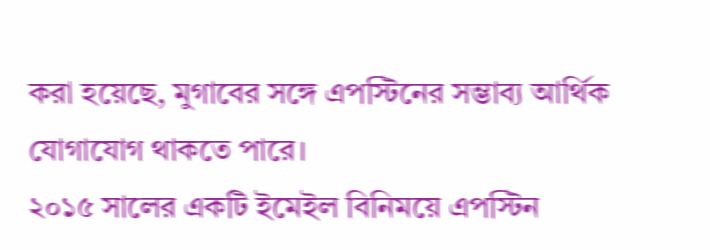করা হয়েছে, মুগাবের সঙ্গে এপস্টিনের সম্ভাব্য আর্থিক যোগাযোগ থাকতে পারে।
২০১৫ সালের একটি ইমেইল বিনিময়ে এপস্টিন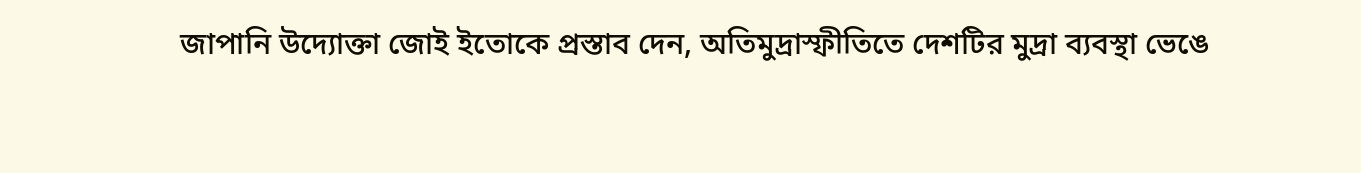জাপানি উদ্যোক্তা জোই ইতোকে প্রস্তাব দেন, অতিমুদ্রাস্ফীতিতে দেশটির মুদ্রা ব্যবস্থা ভেঙে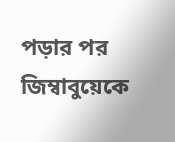পড়ার পর জিম্বাবুয়েকে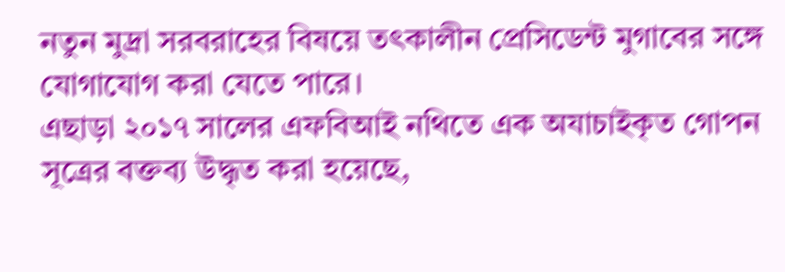নতুন মুদ্রা সরবরাহের বিষয়ে তৎকালীন প্রেসিডেন্ট মুগাবের সঙ্গে যোগাযোগ করা যেতে পারে।
এছাড়া ২০১৭ সালের এফবিআই নথিতে এক অযাচাইকৃত গোপন সূত্রের বক্তব্য উদ্ধৃত করা হয়েছে,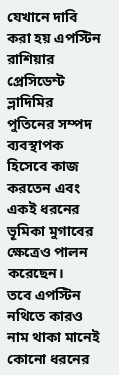যেখানে দাবি করা হয় এপস্টিন রাশিয়ার প্রেসিডেন্ট ভ্লাদিমির পুতিনের সম্পদ ব্যবস্থাপক হিসেবে কাজ করতেন এবং একই ধরনের ভূমিকা মুগাবের ক্ষেত্রেও পালন করেছেন।
তবে এপস্টিন নথিতে কারও নাম থাকা মানেই কোনো ধরনের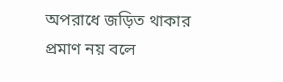অপরাধে জড়িত থাকার প্রমাণ নয় বলে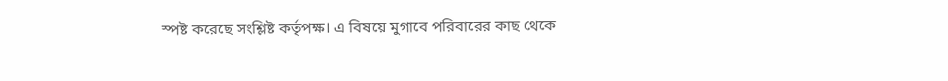স্পষ্ট করেছে সংশ্লিষ্ট কর্তৃপক্ষ। এ বিষয়ে মুগাবে পরিবারের কাছ থেকে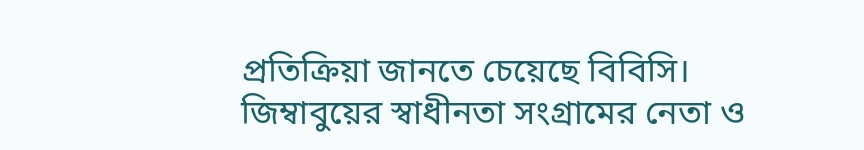প্রতিক্রিয়া জানতে চেয়েছে বিবিসি।
জিম্বাবুয়ের স্বাধীনতা সংগ্রামের নেতা ও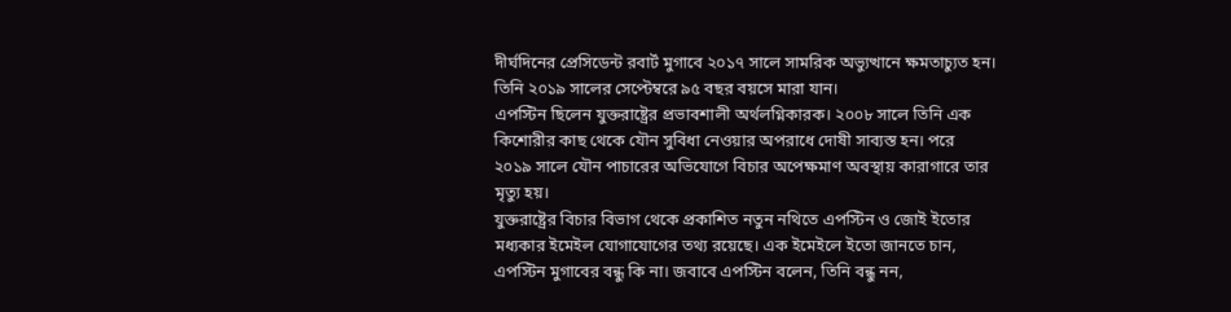দীর্ঘদিনের প্রেসিডেন্ট রবার্ট মুগাবে ২০১৭ সালে সামরিক অভ্যুত্থানে ক্ষমতাচ্যুত হন। তিনি ২০১৯ সালের সেপ্টেম্বরে ৯৫ বছর বয়সে মারা যান।
এপস্টিন ছিলেন যুক্তরাষ্ট্রের প্রভাবশালী অর্থলগ্নিকারক। ২০০৮ সালে তিনি এক কিশোরীর কাছ থেকে যৌন সুবিধা নেওয়ার অপরাধে দোষী সাব্যস্ত হন। পরে ২০১৯ সালে যৌন পাচারের অভিযোগে বিচার অপেক্ষমাণ অবস্থায় কারাগারে তার মৃত্যু হয়।
যুক্তরাষ্ট্রের বিচার বিভাগ থেকে প্রকাশিত নতুন নথিতে এপস্টিন ও জোই ইতোর মধ্যকার ইমেইল যোগাযোগের তথ্য রয়েছে। এক ইমেইলে ইতো জানতে চান, এপস্টিন মুগাবের বন্ধু কি না। জবাবে এপস্টিন বলেন, তিনি বন্ধু নন,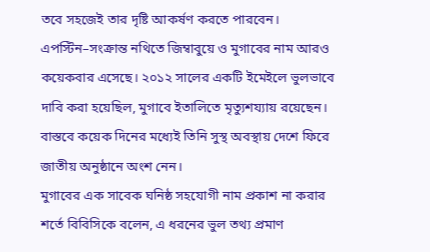তবে সহজেই তার দৃষ্টি আকর্ষণ করতে পারবেন।
এপস্টিন–সংক্রান্ত নথিতে জিম্বাবুয়ে ও মুগাবের নাম আরও কয়েকবার এসেছে। ২০১২ সালের একটি ইমেইলে ভুলভাবে দাবি করা হয়েছিল, মুগাবে ইতালিতে মৃত্যুশয্যায় রয়েছেন। বাস্তবে কয়েক দিনের মধ্যেই তিনি সুস্থ অবস্থায় দেশে ফিরে জাতীয় অনুষ্ঠানে অংশ নেন।
মুগাবের এক সাবেক ঘনিষ্ঠ সহযোগী নাম প্রকাশ না করার শর্তে বিবিসিকে বলেন, এ ধরনের ভুল তথ্য প্রমাণ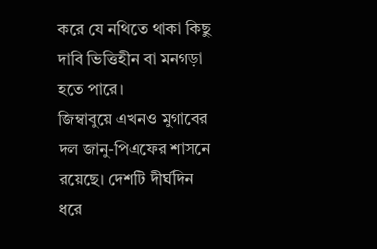করে যে নথিতে থাকা কিছু দাবি ভিত্তিহীন বা মনগড়া হতে পারে।
জিম্বাবুয়ে এখনও মুগাবের দল জানু-পিএফের শাসনে রয়েছে। দেশটি দীর্ঘদিন ধরে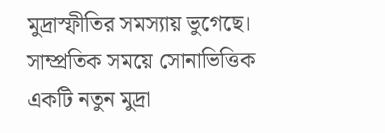মুদ্রাস্ফীতির সমস্যায় ভুগেছে। সাম্প্রতিক সময়ে সোনাভিত্তিক একটি নতুন মুদ্রা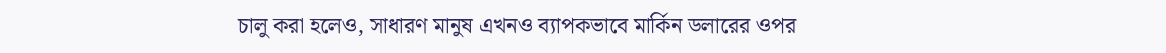চালু করা হলেও, সাধারণ মানুষ এখনও ব্যাপকভাবে মার্কিন ডলারের ওপর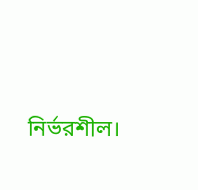নির্ভরশীল।